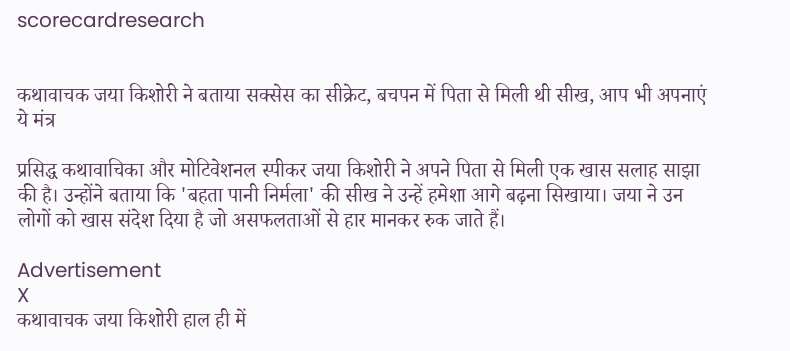scorecardresearch


कथावाचक जया किशोरी ने बताया सक्सेस का सीक्रेट, बचपन में पिता से मिली थी सीख, आप भी अपनाएं ये मंत्र

प्रसिद्ध कथावाचिका और मोटिवेशनल स्पीकर जया किशोरी ने अपने पिता से मिली एक खास सलाह साझा की है। उन्होंने बताया कि 'बहता पानी निर्मला' की सीख ने उन्हें हमेशा आगे बढ़ना सिखाया। जया ने उन लोगों को खास संदेश दिया है जो असफलताओं से हार मानकर रुक जाते हैं।

Advertisement
X
कथावाचक जया किशोरी हाल ही में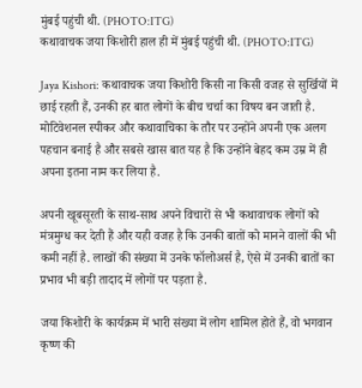मुंबई पहुंची थी. (PHOTO:ITG)
कथावाचक जया किशोरी हाल ही में मुंबई पहुंची थी. (PHOTO:ITG)

Jaya Kishori: कथावाचक जया किशोरी किसी ना किसी वजह से सुर्खियों में छाई रहती हैं, उनकी हर बात लोगों के बीच चर्चा का विषय बन जाती है. मोटिवेशनल स्‍पीकर और कथावाचिका के तौर पर उन्होंने अपनी एक अलग पहचान बनाई है और सबसे खास बात यह है कि उन्होंने बेहद कम उम्र में ही अपना इतना नाम कर लिया है.

अपनी खूबसूरती के साथ-साथ अपने विचारों से भी कथावाचक लोगों को मंत्रमुग्ध कर देती हैं और यही वजह है कि उनकी बातों को मानने वालों की भी कमी नहीं है. लाखों की संख्या में उनके फॉलोअर्स है, ऐसे में उनकी बातों का प्रभाव भी बड़ी तादाद में लोगों पर पड़ता है.

जया किशोरी के कार्यक्रम में भारी संख्या में लोग शामिल होते हैं, वो भगवान कृष्ण की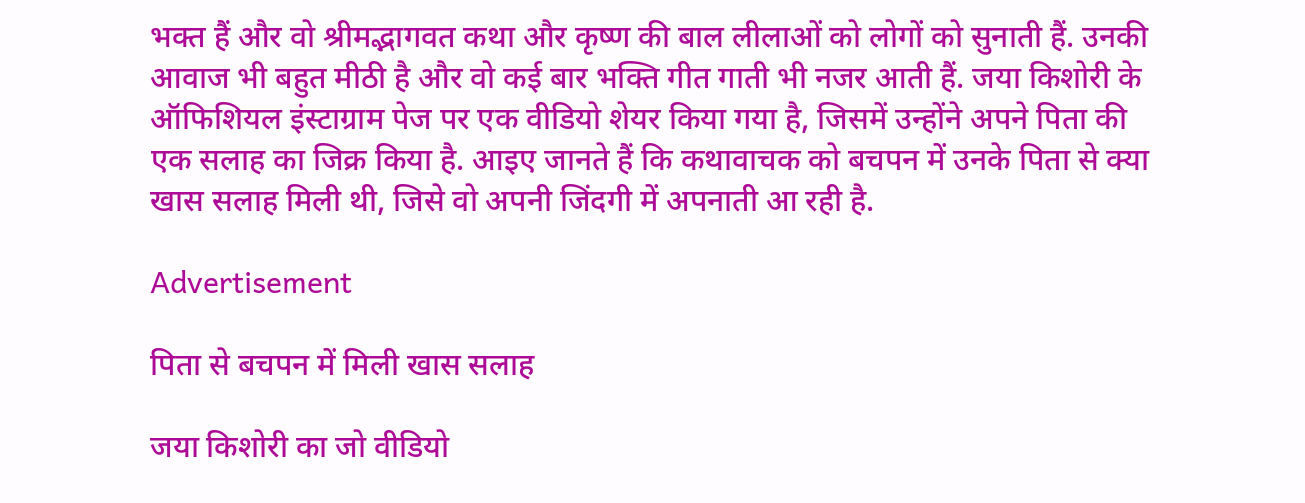भक्त हैं और वो श्रीमद्भागवत कथा और कृष्ण की बाल लीलाओं को लोगों को सुनाती हैं. उनकी आवाज भी बहुत मीठी है और वो कई बार भक्ति गीत गाती भी नजर आती हैं. जया किशोरी के ऑफिशियल इंस्टाग्राम पेज पर एक वीडियो शेयर किया गया है, जिसमें उन्होंने अपने पिता की एक सलाह का जिक्र किया है. आइए जानते हैं कि कथावाचक को बचपन में उनके पिता से क्या खास सलाह मिली थी, जिसे वो अपनी जिंदगी में अपनाती आ रही है.

Advertisement

पिता से बचपन में मिली खास सलाह

जया किशोरी का जो वीडियो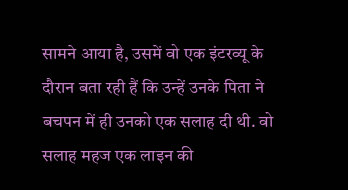सामने आया है, उसमें वो एक इंटरव्यू के दौरान बता रही हैं कि उन्हें उनके पिता ने बचपन में ही उनको एक सलाह दी थी. वो सलाह महज एक लाइन की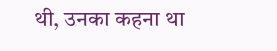थी, उनका कहना था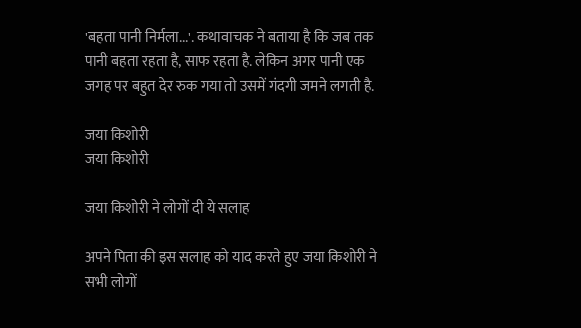'बहता पानी निर्मला...'. कथावाचक ने बताया है कि जब तक पानी बहता रहता है, साफ रहता है. लेकिन अगर पानी एक जगह पर बहुत देर रुक गया तो उसमें गंदगी जमने लगती है.

जया किशोरी
जया किशोरी

जया किशोरी ने लोगों दी ये सलाह

अपने पिता की इस सलाह को याद करते हुए जया किशोरी ने सभी लोगों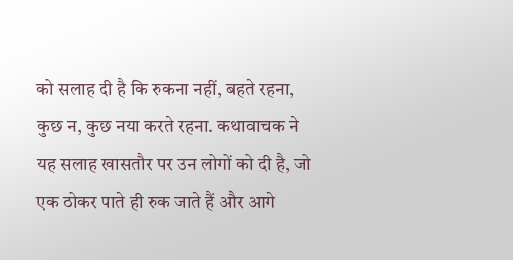को सलाह दी है कि रुकना नहीं, बहते रहना, कुछ न, कुछ नया करते रहना. कथावाचक ने  यह सलाह खासतौर पर उन लोगों को दी है, जो एक ठोकर पाते ही रुक जाते हैं और आगे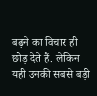बढ़ने का विचार ही छोड़ देते हैं. लेकिन यही उनकी सबसे बड़ी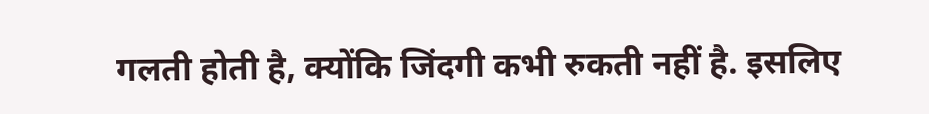गलती होती है, क्योंकि जिंदगी कभी रुकती नहीं है. इसलिए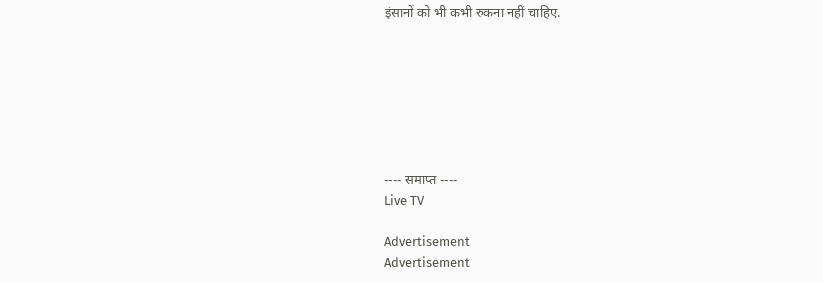इंसानों को भी कभी रुकना नहीं चाहिए.







---- समाप्त ----
Live TV

Advertisement
Advertisement